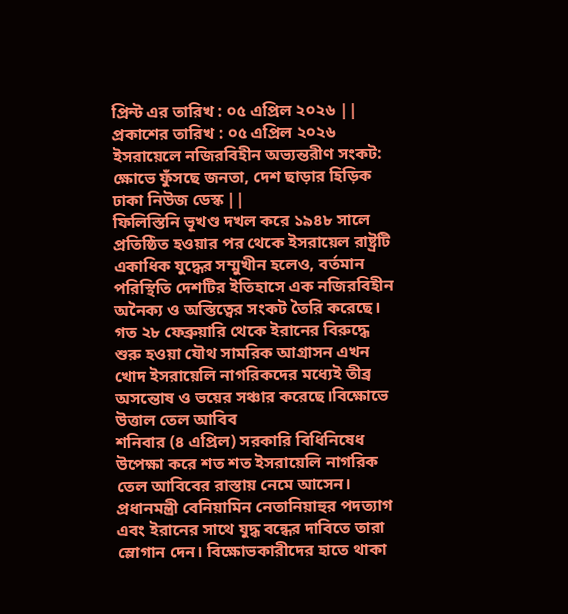প্রিন্ট এর তারিখ : ০৫ এপ্রিল ২০২৬ ||
প্রকাশের তারিখ : ০৫ এপ্রিল ২০২৬
ইসরায়েলে নজিরবিহীন অভ্যন্তরীণ সংকট: ক্ষোভে ফুঁসছে জনতা, দেশ ছাড়ার হিড়িক
ঢাকা নিউজ ডেস্ক ||
ফিলিস্তিনি ভূখণ্ড দখল করে ১৯৪৮ সালে প্রতিষ্ঠিত হওয়ার পর থেকে ইসরায়েল রাষ্ট্রটি একাধিক যুদ্ধের সম্মুখীন হলেও, বর্তমান পরিস্থিতি দেশটির ইতিহাসে এক নজিরবিহীন অনৈক্য ও অস্তিত্বের সংকট তৈরি করেছে। গত ২৮ ফেব্রুয়ারি থেকে ইরানের বিরুদ্ধে শুরু হওয়া যৌথ সামরিক আগ্রাসন এখন খোদ ইসরায়েলি নাগরিকদের মধ্যেই তীব্র অসন্তোষ ও ভয়ের সঞ্চার করেছে।বিক্ষোভে উত্তাল তেল আবিব
শনিবার (৪ এপ্রিল) সরকারি বিধিনিষেধ উপেক্ষা করে শত শত ইসরায়েলি নাগরিক তেল আবিবের রাস্তায় নেমে আসেন। প্রধানমন্ত্রী বেনিয়ামিন নেতানিয়াহুর পদত্যাগ এবং ইরানের সাথে যুদ্ধ বন্ধের দাবিতে তারা স্লোগান দেন। বিক্ষোভকারীদের হাতে থাকা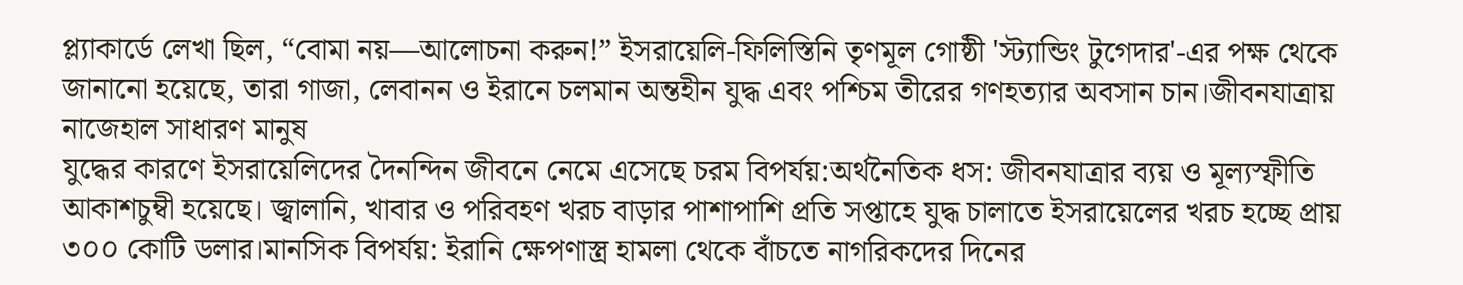প্ল্যাকার্ডে লেখা ছিল, “বোমা নয়—আলোচনা করুন!” ইসরায়েলি-ফিলিস্তিনি তৃণমূল গোষ্ঠী 'স্ট্যান্ডিং টুগেদার'-এর পক্ষ থেকে জানানো হয়েছে, তারা গাজা, লেবানন ও ইরানে চলমান অন্তহীন যুদ্ধ এবং পশ্চিম তীরের গণহত্যার অবসান চান।জীবনযাত্রায় নাজেহাল সাধারণ মানুষ
যুদ্ধের কারণে ইসরায়েলিদের দৈনন্দিন জীবনে নেমে এসেছে চরম বিপর্যয়:অর্থনৈতিক ধস: জীবনযাত্রার ব্যয় ও মূল্যস্ফীতি আকাশচুম্বী হয়েছে। জ্বালানি, খাবার ও পরিবহণ খরচ বাড়ার পাশাপাশি প্রতি সপ্তাহে যুদ্ধ চালাতে ইসরায়েলের খরচ হচ্ছে প্রায় ৩০০ কোটি ডলার।মানসিক বিপর্যয়: ইরানি ক্ষেপণাস্ত্র হামলা থেকে বাঁচতে নাগরিকদের দিনের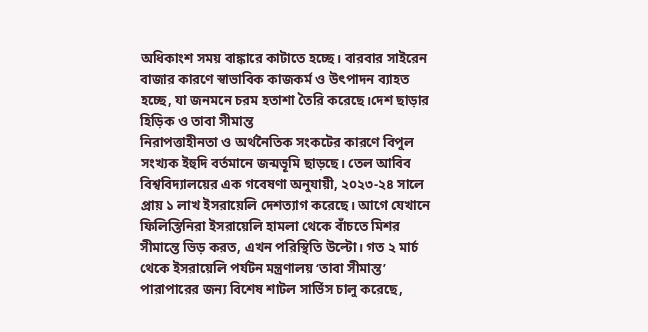অধিকাংশ সময় বাঙ্কারে কাটাতে হচ্ছে। বারবার সাইরেন বাজার কারণে স্বাভাবিক কাজকর্ম ও উৎপাদন ব্যাহত হচ্ছে, যা জনমনে চরম হতাশা তৈরি করেছে।দেশ ছাড়ার হিড়িক ও তাবা সীমান্ত
নিরাপত্তাহীনতা ও অর্থনৈতিক সংকটের কারণে বিপুল সংখ্যক ইহুদি বর্তমানে জন্মভূমি ছাড়ছে। তেল আবিব বিশ্ববিদ্যালয়ের এক গবেষণা অনুযায়ী, ২০২৩-২৪ সালে প্রায় ১ লাখ ইসরায়েলি দেশত্যাগ করেছে। আগে যেখানে ফিলিস্তিনিরা ইসরায়েলি হামলা থেকে বাঁচতে মিশর সীমান্তে ভিড় করত, এখন পরিস্থিতি উল্টো। গত ২ মার্চ থেকে ইসরায়েলি পর্যটন মন্ত্রণালয় ‘তাবা সীমান্ত’ পারাপারের জন্য বিশেষ শাটল সার্ভিস চালু করেছে,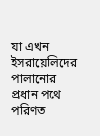যা এখন ইসরায়েলিদের পালানোর প্রধান পথে পরিণত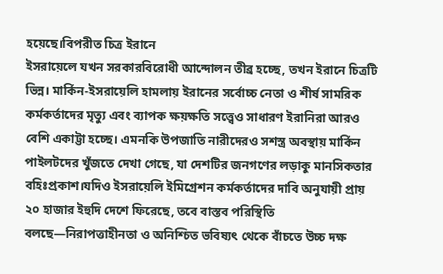হয়েছে।বিপরীত চিত্র ইরানে
ইসরায়েলে যখন সরকারবিরোধী আন্দোলন তীব্র হচ্ছে, তখন ইরানে চিত্রটি ভিন্ন। মার্কিন-ইসরায়েলি হামলায় ইরানের সর্বোচ্চ নেতা ও শীর্ষ সামরিক কর্মকর্তাদের মৃত্যু এবং ব্যাপক ক্ষয়ক্ষতি সত্ত্বেও সাধারণ ইরানিরা আরও বেশি একাট্টা হচ্ছে। এমনকি উপজাতি নারীদেরও সশস্ত্র অবস্থায় মার্কিন পাইলটদের খুঁজতে দেখা গেছে, যা দেশটির জনগণের লড়াকু মানসিকতার বহিঃপ্রকাশ।যদিও ইসরায়েলি ইমিগ্রেশন কর্মকর্তাদের দাবি অনুযায়ী প্রায় ২০ হাজার ইহুদি দেশে ফিরেছে, তবে বাস্তব পরিস্থিতি বলছে—নিরাপত্তাহীনতা ও অনিশ্চিত ভবিষ্যৎ থেকে বাঁচতে উচ্চ দক্ষ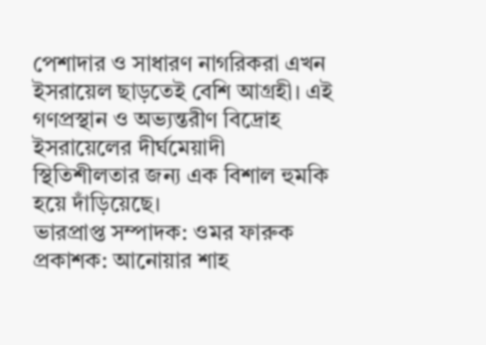পেশাদার ও সাধারণ নাগরিকরা এখন ইসরায়েল ছাড়তেই বেশি আগ্রহী। এই গণপ্রস্থান ও অভ্যন্তরীণ বিদ্রোহ ইসরায়েলের দীর্ঘমেয়াদী স্থিতিশীলতার জন্য এক বিশাল হুমকি হয়ে দাঁড়িয়েছে।
ভারপ্রাপ্ত সম্পাদক: ওমর ফারুক
প্রকাশক: আনোয়ার শাহ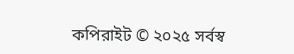কপিরাইট © ২০২৫ সর্বস্ব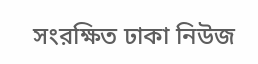সংরক্ষিত ঢাকা নিউজ